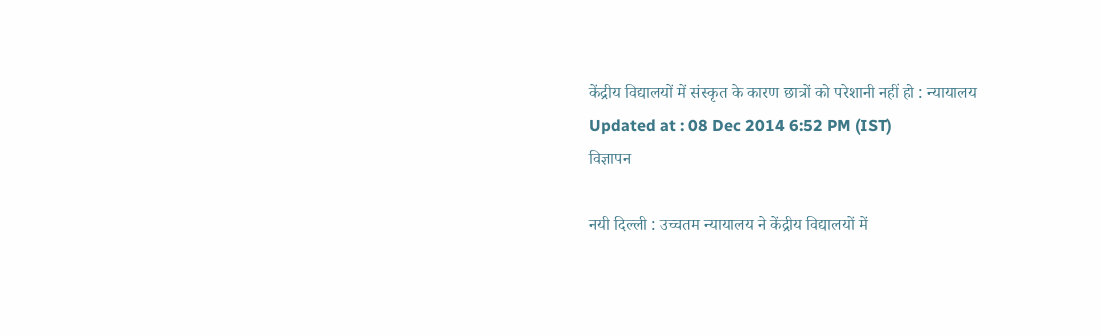केंद्रीय विद्यालयों में संस्कृत के कारण छात्रों को परेशानी नहीं हो : न्यायालय
Updated at : 08 Dec 2014 6:52 PM (IST)
विज्ञापन

नयी दिल्ली : उच्चतम न्यायालय ने केंद्रीय विद्यालयों में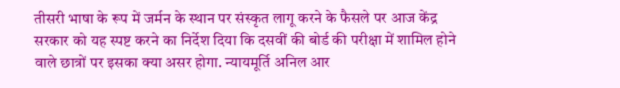तीसरी भाषा के रूप में जर्मन के स्थान पर संस्कृत लागू करने के फैसले पर आज केंद्र सरकार को यह स्पष्ट करने का निर्देश दिया कि दसवीं की बोर्ड की परीक्षा में शामिल होने वाले छात्रों पर इसका क्या असर होगा. न्यायमूर्ति अनिल आर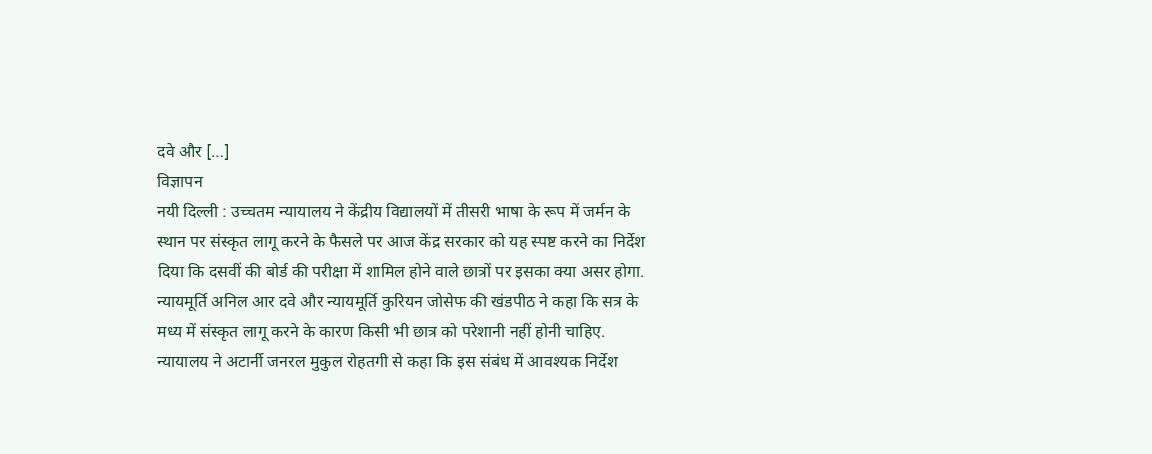दवे और […]
विज्ञापन
नयी दिल्ली : उच्चतम न्यायालय ने केंद्रीय विद्यालयों में तीसरी भाषा के रूप में जर्मन के स्थान पर संस्कृत लागू करने के फैसले पर आज केंद्र सरकार को यह स्पष्ट करने का निर्देश दिया कि दसवीं की बोर्ड की परीक्षा में शामिल होने वाले छात्रों पर इसका क्या असर होगा.
न्यायमूर्ति अनिल आर दवे और न्यायमूर्ति कुरियन जोसेफ की खंडपीठ ने कहा कि सत्र के मध्य में संस्कृत लागू करने के कारण किसी भी छात्र को परेशानी नहीं होनी चाहिए. न्यायालय ने अटार्नी जनरल मुकुल रोहतगी से कहा कि इस संबंध में आवश्यक निर्देश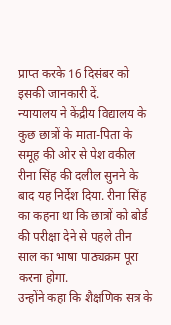प्राप्त करके 16 दिसंबर को इसकी जानकारी दें.
न्यायालय ने केंद्रीय विद्यालय के कुछ छात्रों के माता-पिता के समूह की ओर से पेश वकील रीना सिंह की दलील सुनने के बाद यह निर्देश दिया. रीना सिंह का कहना था कि छात्रों को बोर्ड की परीक्षा देने से पहले तीन साल का भाषा पाठ्यक्रम पूरा करना होगा.
उन्होंने कहा कि शैक्षणिक सत्र के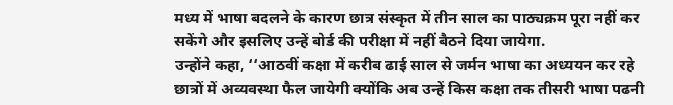मध्य में भाषा बदलने के कारण छात्र संस्कृत में तीन साल का पाठ्यक्रम पूरा नहीं कर सकेंगे और इसलिए उन्हें बोर्ड की परीक्षा में नहीं बैठने दिया जायेगा.
उन्होंने कहा, ‘‘आठवीं कक्षा में करीब ढाई साल से जर्मन भाषा का अध्ययन कर रहे छात्रों में अव्यवस्था फैल जायेगी क्योंकि अब उन्हें किस कक्षा तक तीसरी भाषा पढनी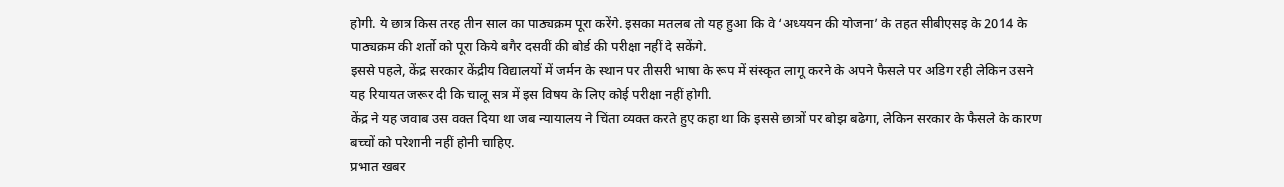होगी. ये छात्र किस तरह तीन साल का पाठ्यक्रम पूरा करेंगे. इसका मतलब तो यह हुआ कि वे ‘अध्ययन की योजना’ के तहत सीबीएसइ के 2014 के पाठ्यक्रम की शर्तो को पूरा किये बगैर दसवीं की बोर्ड की परीक्षा नहीं दे सकेंगे.
इससे पहले, केंद्र सरकार केंद्रीय विद्यालयों में जर्मन के स्थान पर तीसरी भाषा के रूप में संस्कृत लागू करने के अपने फैसले पर अडिग रही लेकिन उसने यह रियायत जरूर दी कि चालू सत्र में इस विषय के लिए कोई परीक्षा नहीं होगी.
केंद्र ने यह जवाब उस वक्त दिया था जब न्यायालय ने चिंता व्यक्त करते हुए कहा था कि इससे छात्रों पर बोझ बढेगा, लेकिन सरकार के फैसले के कारण बच्चों को परेशानी नहीं होनी चाहिए.
प्रभात खबर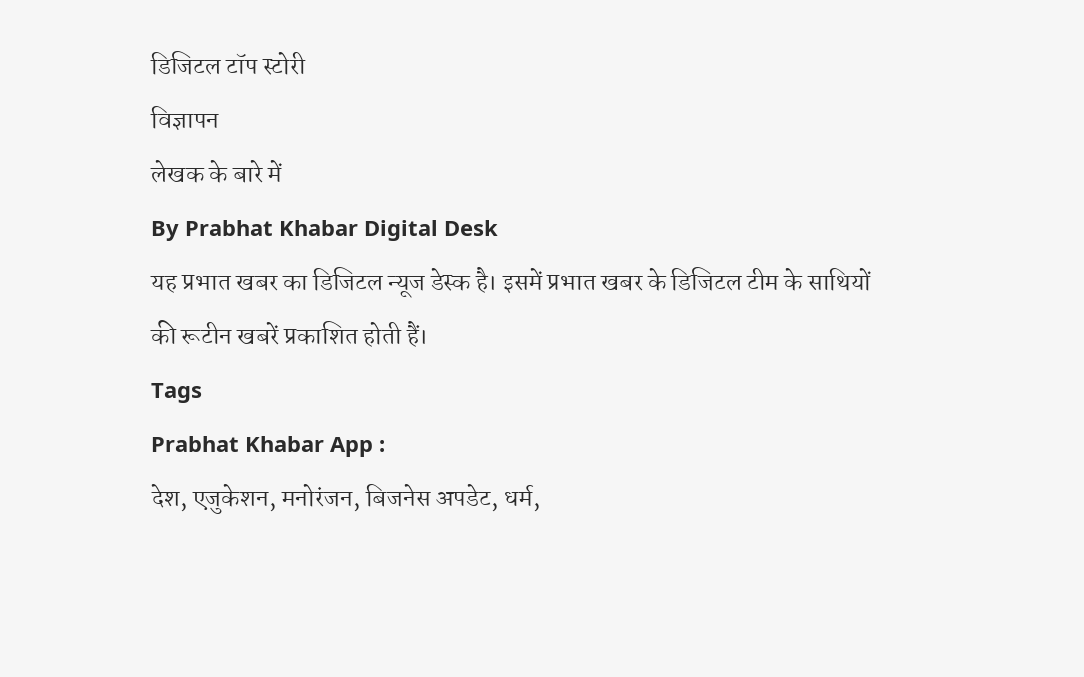डिजिटल टॉप स्टोरी
विज्ञापन
लेखक के बारे में
By Prabhat Khabar Digital Desk
यह प्रभात खबर का डिजिटल न्यूज डेस्क है। इसमें प्रभात खबर के डिजिटल टीम के साथियों की रूटीन खबरें प्रकाशित होती हैं।
Tags
Prabhat Khabar App :
देश, एजुकेशन, मनोरंजन, बिजनेस अपडेट, धर्म,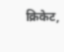क्रिकेट,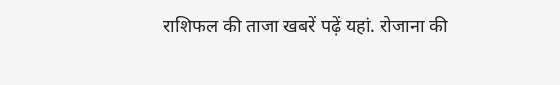राशिफल की ताजा खबरें पढ़ें यहां. रोजाना की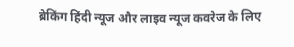ब्रेकिंग हिंदी न्यूज और लाइव न्यूज कवरेज के लिए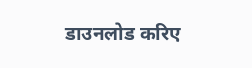डाउनलोड करिए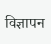विज्ञापन